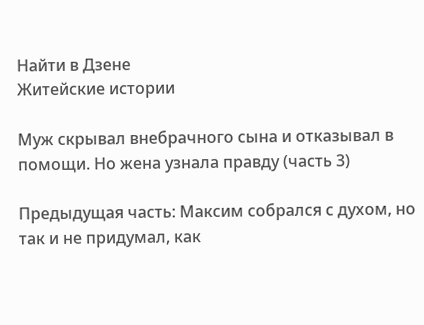Найти в Дзене
Житейские истории

Муж скрывал внебрачного сына и отказывал в помощи. Но жена узнала правду (часть 3)

Предыдущая часть: Максим собрался с духом, но так и не придумал, как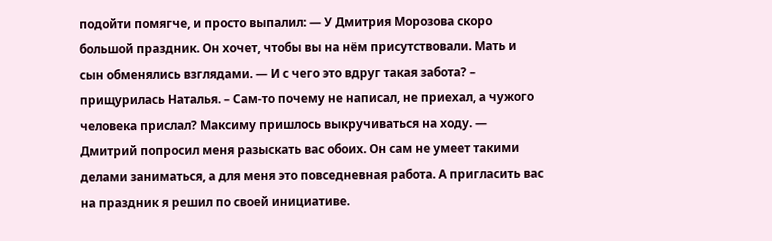подойти помягче, и просто выпалил: — У Дмитрия Морозова скоро большой праздник. Он хочет, чтобы вы на нём присутствовали. Мать и сын обменялись взглядами. — И с чего это вдруг такая забота? – прищурилась Наталья. – Сам-то почему не написал, не приехал, а чужого человека прислал? Максиму пришлось выкручиваться на ходу. — Дмитрий попросил меня разыскать вас обоих. Он сам не умеет такими делами заниматься, а для меня это повседневная работа. А пригласить вас на праздник я решил по своей инициативе.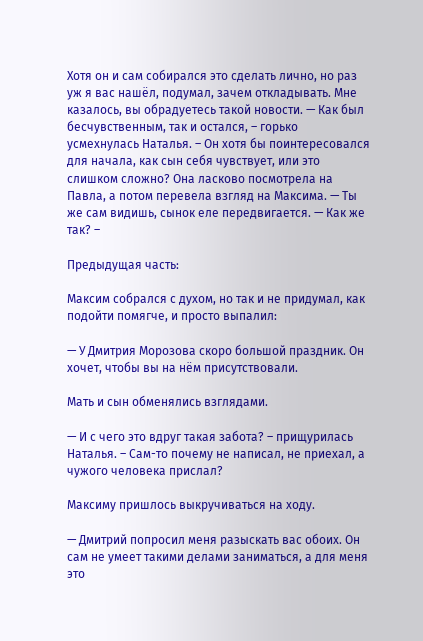Хотя он и сам собирался это сделать лично, но раз уж я вас нашёл, подумал, зачем откладывать. Мне казалось, вы обрадуетесь такой новости. — Как был бесчувственным, так и остался, – горько усмехнулась Наталья. – Он хотя бы поинтересовался для начала, как сын себя чувствует, или это слишком сложно? Она ласково посмотрела на Павла, а потом перевела взгляд на Максима. — Ты же сам видишь, сынок еле передвигается. — Как же так? –

Предыдущая часть:

Максим собрался с духом, но так и не придумал, как подойти помягче, и просто выпалил:

— У Дмитрия Морозова скоро большой праздник. Он хочет, чтобы вы на нём присутствовали.

Мать и сын обменялись взглядами.

— И с чего это вдруг такая забота? – прищурилась Наталья. – Сам-то почему не написал, не приехал, а чужого человека прислал?

Максиму пришлось выкручиваться на ходу.

— Дмитрий попросил меня разыскать вас обоих. Он сам не умеет такими делами заниматься, а для меня это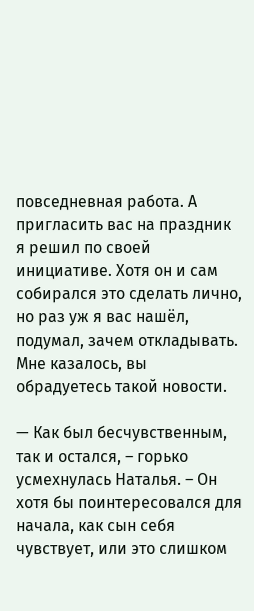повседневная работа. А пригласить вас на праздник я решил по своей инициативе. Хотя он и сам собирался это сделать лично, но раз уж я вас нашёл, подумал, зачем откладывать. Мне казалось, вы обрадуетесь такой новости.

— Как был бесчувственным, так и остался, – горько усмехнулась Наталья. – Он хотя бы поинтересовался для начала, как сын себя чувствует, или это слишком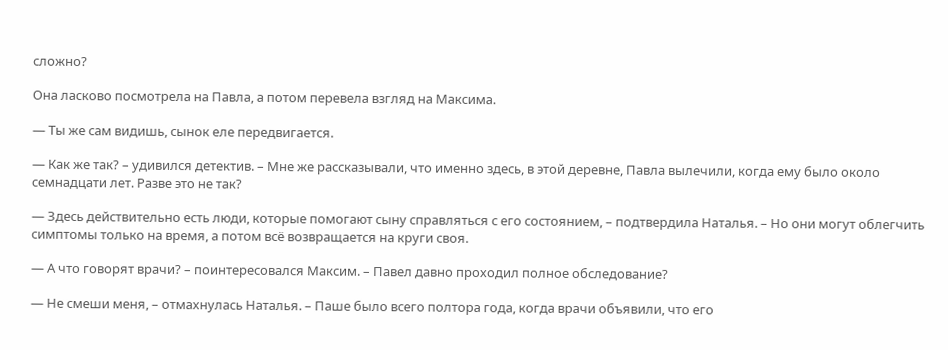сложно?

Она ласково посмотрела на Павла, а потом перевела взгляд на Максима.

— Ты же сам видишь, сынок еле передвигается.

— Как же так? – удивился детектив. – Мне же рассказывали, что именно здесь, в этой деревне, Павла вылечили, когда ему было около семнадцати лет. Разве это не так?

— Здесь действительно есть люди, которые помогают сыну справляться с его состоянием, – подтвердила Наталья. – Но они могут облегчить симптомы только на время, а потом всё возвращается на круги своя.

— А что говорят врачи? – поинтересовался Максим. – Павел давно проходил полное обследование?

— Не смеши меня, – отмахнулась Наталья. – Паше было всего полтора года, когда врачи объявили, что его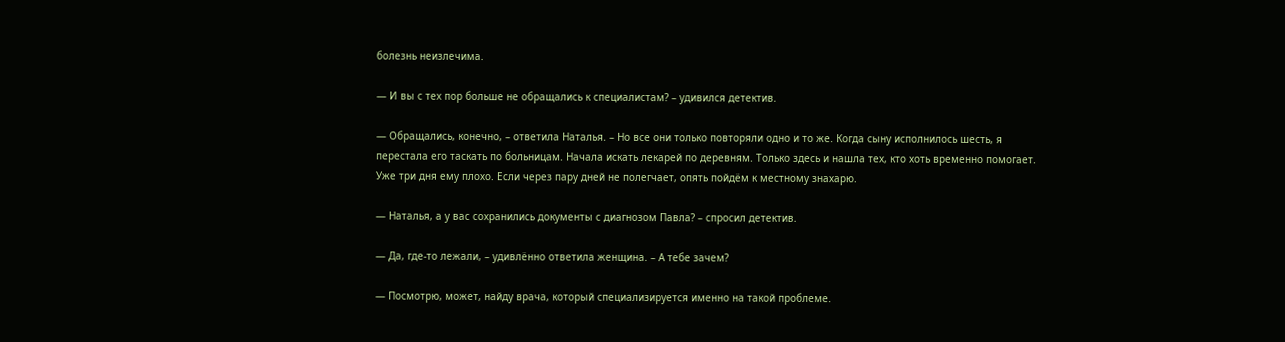болезнь неизлечима.

— И вы с тех пор больше не обращались к специалистам? – удивился детектив.

— Обращались, конечно, – ответила Наталья. – Но все они только повторяли одно и то же. Когда сыну исполнилось шесть, я перестала его таскать по больницам. Начала искать лекарей по деревням. Только здесь и нашла тех, кто хоть временно помогает. Уже три дня ему плохо. Если через пару дней не полегчает, опять пойдём к местному знахарю.

— Наталья, а у вас сохранились документы с диагнозом Павла? – спросил детектив.

— Да, где-то лежали, – удивлённо ответила женщина. – А тебе зачем?

— Посмотрю, может, найду врача, который специализируется именно на такой проблеме.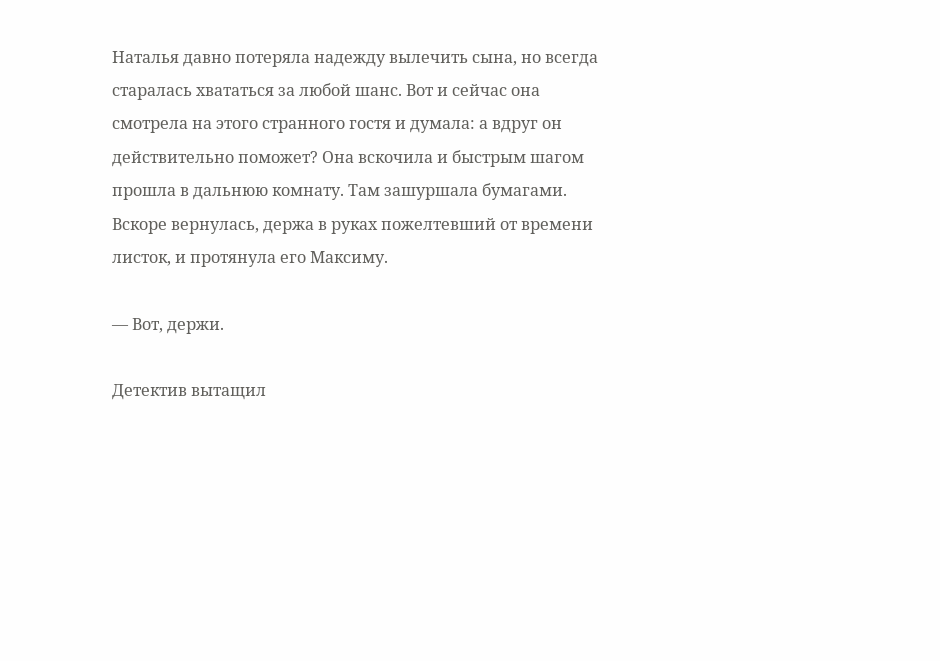Наталья давно потеряла надежду вылечить сына, но всегда старалась хвататься за любой шанс. Вот и сейчас она смотрела на этого странного гостя и думала: а вдруг он действительно поможет? Она вскочила и быстрым шагом прошла в дальнюю комнату. Там зашуршала бумагами. Вскоре вернулась, держа в руках пожелтевший от времени листок, и протянула его Максиму.

— Вот, держи.

Детектив вытащил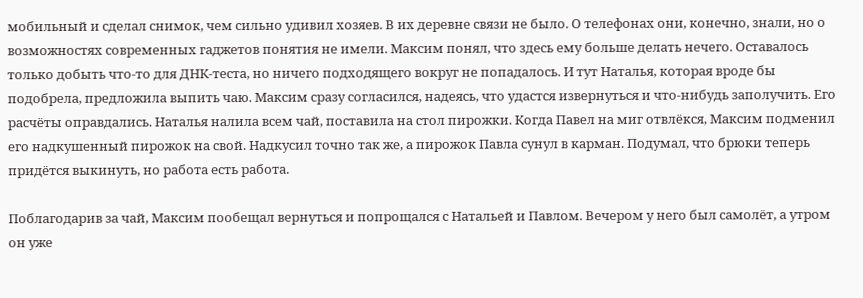мобильный и сделал снимок, чем сильно удивил хозяев. В их деревне связи не было. О телефонах они, конечно, знали, но о возможностях современных гаджетов понятия не имели. Максим понял, что здесь ему больше делать нечего. Оставалось только добыть что-то для ДНК-теста, но ничего подходящего вокруг не попадалось. И тут Наталья, которая вроде бы подобрела, предложила выпить чаю. Максим сразу согласился, надеясь, что удастся извернуться и что-нибудь заполучить. Его расчёты оправдались. Наталья налила всем чай, поставила на стол пирожки. Когда Павел на миг отвлёкся, Максим подменил его надкушенный пирожок на свой. Надкусил точно так же, а пирожок Павла сунул в карман. Подумал, что брюки теперь придётся выкинуть, но работа есть работа.

Поблагодарив за чай, Максим пообещал вернуться и попрощался с Натальей и Павлом. Вечером у него был самолёт, а утром он уже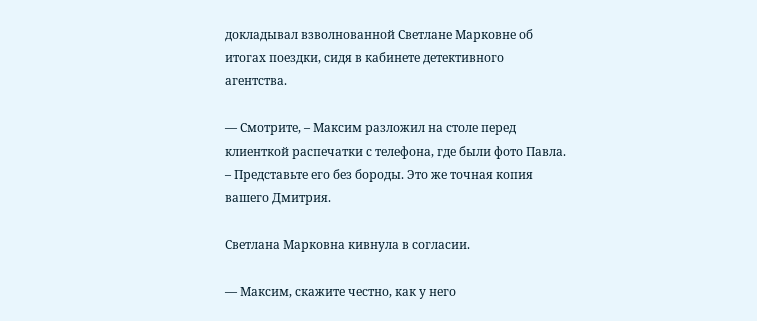докладывал взволнованной Светлане Марковне об итогах поездки, сидя в кабинете детективного агентства.

— Смотрите, – Максим разложил на столе перед клиенткой распечатки с телефона, где были фото Павла. – Представьте его без бороды. Это же точная копия вашего Дмитрия.

Светлана Марковна кивнула в согласии.

— Максим, скажите честно, как у него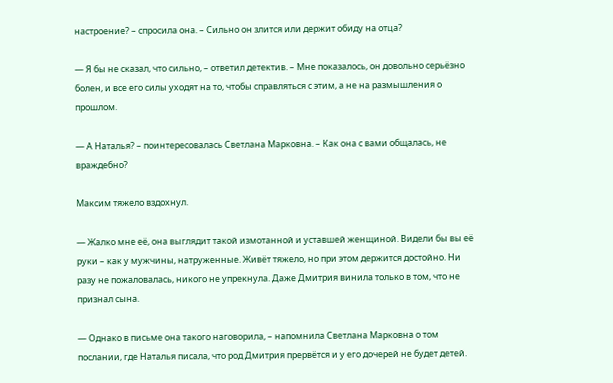настроение? – спросила она. – Сильно он злится или держит обиду на отца?

— Я бы не сказал, что сильно, – ответил детектив. – Мне показалось, он довольно серьёзно болен, и все его силы уходят на то, чтобы справляться с этим, а не на размышления о прошлом.

— А Наталья? – поинтересовалась Светлана Марковна. – Как она с вами общалась, не враждебно?

Максим тяжело вздохнул.

— Жалко мне её, она выглядит такой измотанной и уставшей женщиной. Видели бы вы её руки – как у мужчины, натруженные. Живёт тяжело, но при этом держится достойно. Ни разу не пожаловалась, никого не упрекнула. Даже Дмитрия винила только в том, что не признал сына.

— Однако в письме она такого наговорила, – напомнила Светлана Марковна о том послании, где Наталья писала, что род Дмитрия прервётся и у его дочерей не будет детей.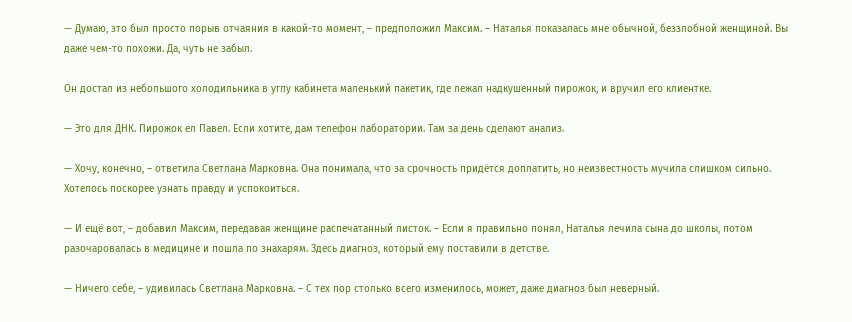— Думаю, это был просто порыв отчаяния в какой-то момент, – предположил Максим. – Наталья показалась мне обычной, беззлобной женщиной. Вы даже чем-то похожи. Да, чуть не забыл.

Он достал из небольшого холодильника в углу кабинета маленький пакетик, где лежал надкушенный пирожок, и вручил его клиентке.

— Это для ДНК. Пирожок ел Павел. Если хотите, дам телефон лаборатории. Там за день сделают анализ.

— Хочу, конечно, – ответила Светлана Марковна. Она понимала, что за срочность придётся доплатить, но неизвестность мучила слишком сильно. Хотелось поскорее узнать правду и успокоиться.

— И ещё вот, – добавил Максим, передавая женщине распечатанный листок. – Если я правильно понял, Наталья лечила сына до школы, потом разочаровалась в медицине и пошла по знахарям. Здесь диагноз, который ему поставили в детстве.

— Ничего себе, – удивилась Светлана Марковна. – С тех пор столько всего изменилось, может, даже диагноз был неверный.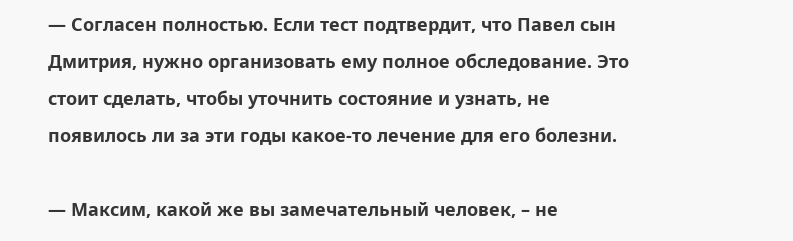— Согласен полностью. Если тест подтвердит, что Павел сын Дмитрия, нужно организовать ему полное обследование. Это стоит сделать, чтобы уточнить состояние и узнать, не появилось ли за эти годы какое-то лечение для его болезни.

— Максим, какой же вы замечательный человек, – не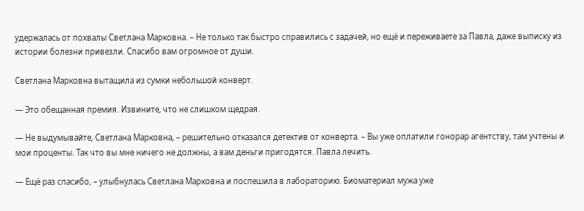удержалась от похвалы Светлана Марковна. – Не только так быстро справились с задачей, но ещё и переживаете за Павла, даже выписку из истории болезни привезли. Спасибо вам огромное от души.

Светлана Марковна вытащила из сумки небольшой конверт.

— Это обещанная премия. Извините, что не слишком щедрая.

— Не выдумывайте, Светлана Марковна, – решительно отказался детектив от конверта. – Вы уже оплатили гонорар агентству, там учтены и мои проценты. Так что вы мне ничего не должны, а вам деньги пригодятся. Павла лечить.

— Ещё раз спасибо, – улыбнулась Светлана Марковна и поспешила в лабораторию. Биоматериал мужа уже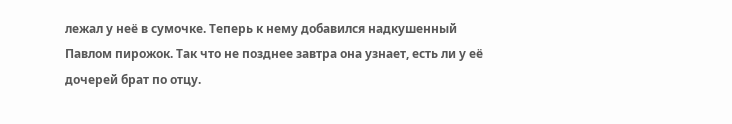лежал у неё в сумочке. Теперь к нему добавился надкушенный Павлом пирожок. Так что не позднее завтра она узнает, есть ли у её дочерей брат по отцу.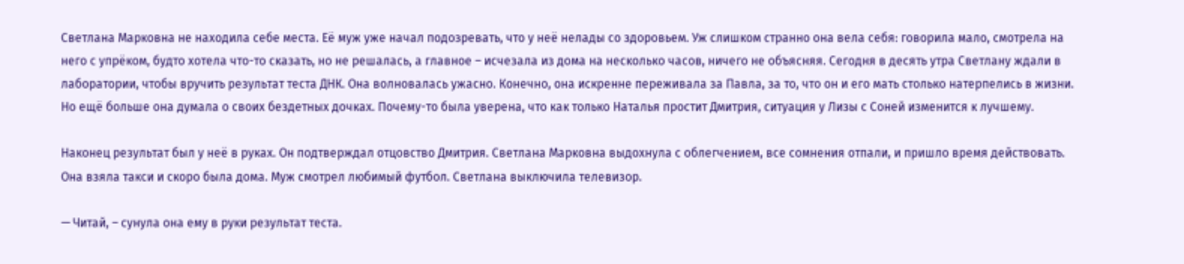Светлана Марковна не находила себе места. Её муж уже начал подозревать, что у неё нелады со здоровьем. Уж слишком странно она вела себя: говорила мало, смотрела на него с упрёком, будто хотела что-то сказать, но не решалась, а главное – исчезала из дома на несколько часов, ничего не объясняя. Сегодня в десять утра Светлану ждали в лаборатории, чтобы вручить результат теста ДНК. Она волновалась ужасно. Конечно, она искренне переживала за Павла, за то, что он и его мать столько натерпелись в жизни. Но ещё больше она думала о своих бездетных дочках. Почему-то была уверена, что как только Наталья простит Дмитрия, ситуация у Лизы с Соней изменится к лучшему.

Наконец результат был у неё в руках. Он подтверждал отцовство Дмитрия. Светлана Марковна выдохнула с облегчением, все сомнения отпали, и пришло время действовать. Она взяла такси и скоро была дома. Муж смотрел любимый футбол. Светлана выключила телевизор.

— Читай, – сунула она ему в руки результат теста.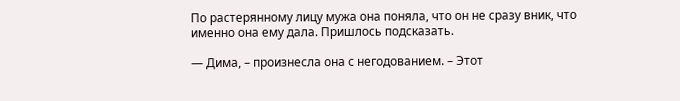По растерянному лицу мужа она поняла, что он не сразу вник, что именно она ему дала. Пришлось подсказать.

— Дима, – произнесла она с негодованием. – Этот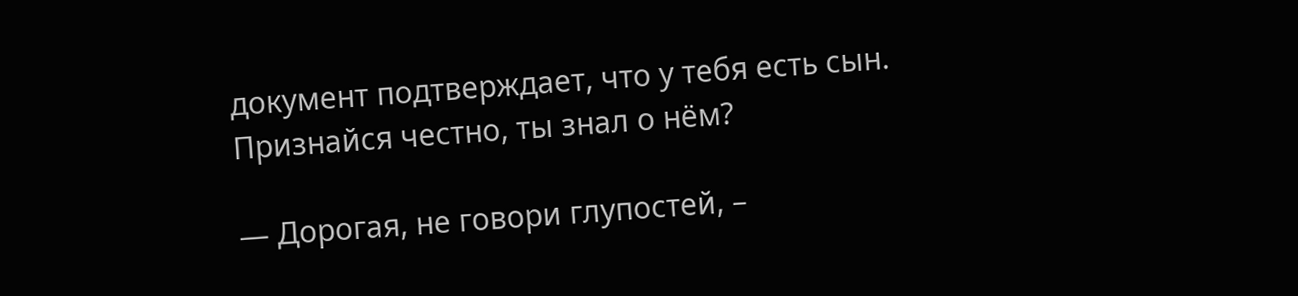документ подтверждает, что у тебя есть сын. Признайся честно, ты знал о нём?

— Дорогая, не говори глупостей, –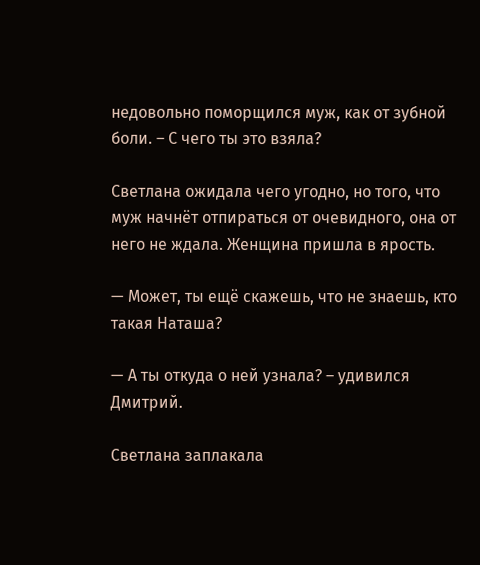недовольно поморщился муж, как от зубной боли. – С чего ты это взяла?

Светлана ожидала чего угодно, но того, что муж начнёт отпираться от очевидного, она от него не ждала. Женщина пришла в ярость.

— Может, ты ещё скажешь, что не знаешь, кто такая Наташа?

— А ты откуда о ней узнала? – удивился Дмитрий.

Светлана заплакала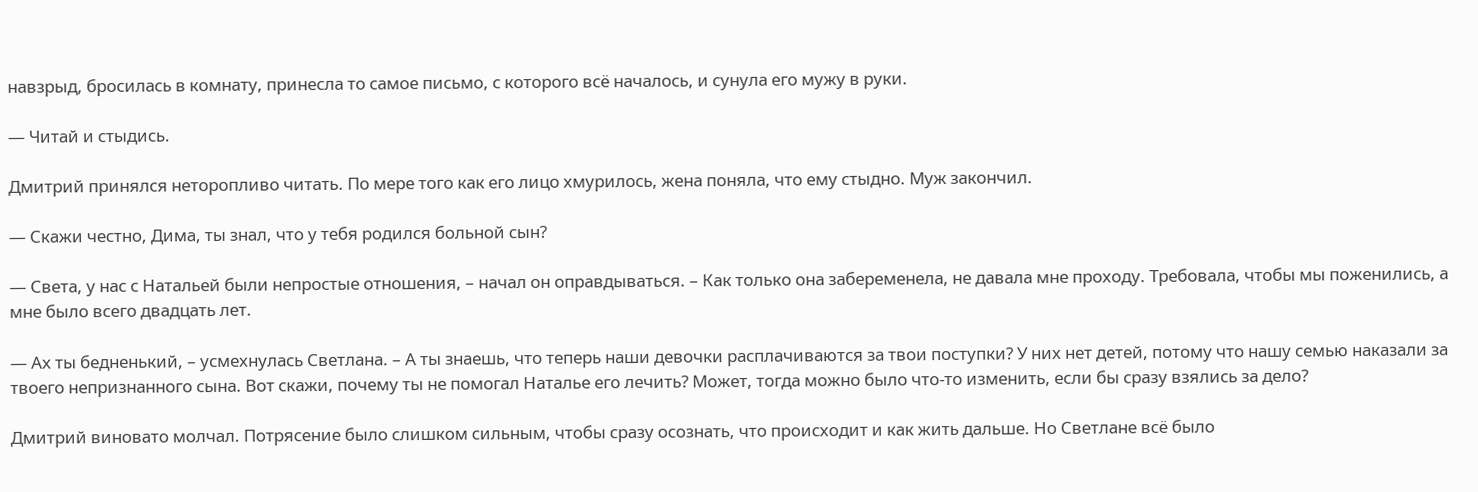навзрыд, бросилась в комнату, принесла то самое письмо, с которого всё началось, и сунула его мужу в руки.

— Читай и стыдись.

Дмитрий принялся неторопливо читать. По мере того как его лицо хмурилось, жена поняла, что ему стыдно. Муж закончил.

— Скажи честно, Дима, ты знал, что у тебя родился больной сын?

— Света, у нас с Натальей были непростые отношения, – начал он оправдываться. – Как только она забеременела, не давала мне проходу. Требовала, чтобы мы поженились, а мне было всего двадцать лет.

— Ах ты бедненький, – усмехнулась Светлана. – А ты знаешь, что теперь наши девочки расплачиваются за твои поступки? У них нет детей, потому что нашу семью наказали за твоего непризнанного сына. Вот скажи, почему ты не помогал Наталье его лечить? Может, тогда можно было что-то изменить, если бы сразу взялись за дело?

Дмитрий виновато молчал. Потрясение было слишком сильным, чтобы сразу осознать, что происходит и как жить дальше. Но Светлане всё было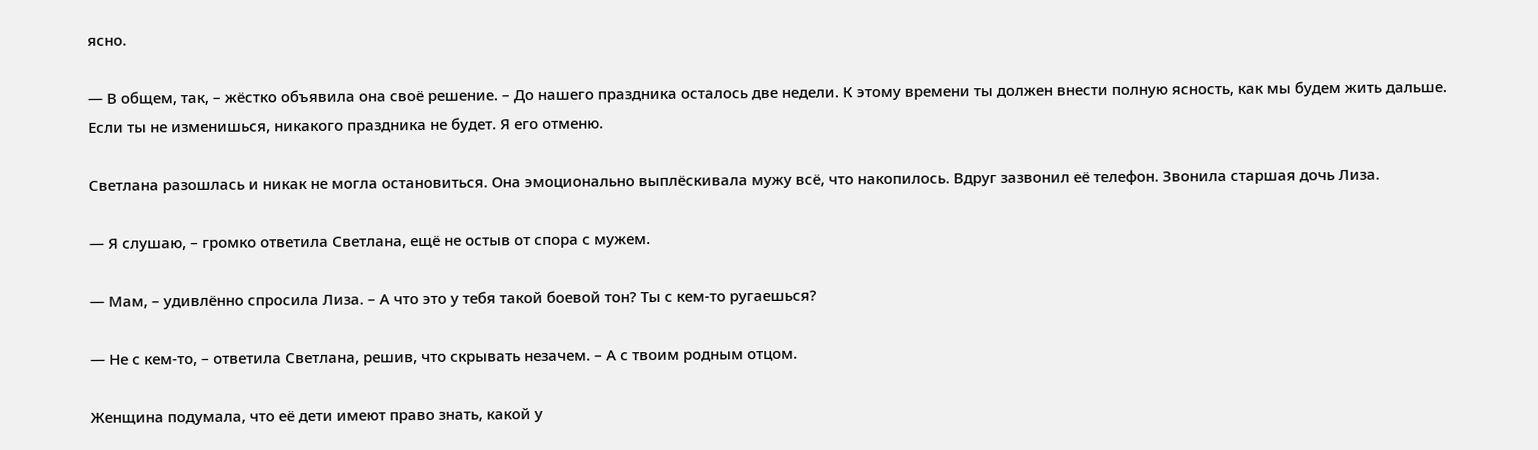ясно.

— В общем, так, – жёстко объявила она своё решение. – До нашего праздника осталось две недели. К этому времени ты должен внести полную ясность, как мы будем жить дальше. Если ты не изменишься, никакого праздника не будет. Я его отменю.

Светлана разошлась и никак не могла остановиться. Она эмоционально выплёскивала мужу всё, что накопилось. Вдруг зазвонил её телефон. Звонила старшая дочь Лиза.

— Я слушаю, – громко ответила Светлана, ещё не остыв от спора с мужем.

— Мам, – удивлённо спросила Лиза. – А что это у тебя такой боевой тон? Ты с кем-то ругаешься?

— Не с кем-то, – ответила Светлана, решив, что скрывать незачем. – А с твоим родным отцом.

Женщина подумала, что её дети имеют право знать, какой у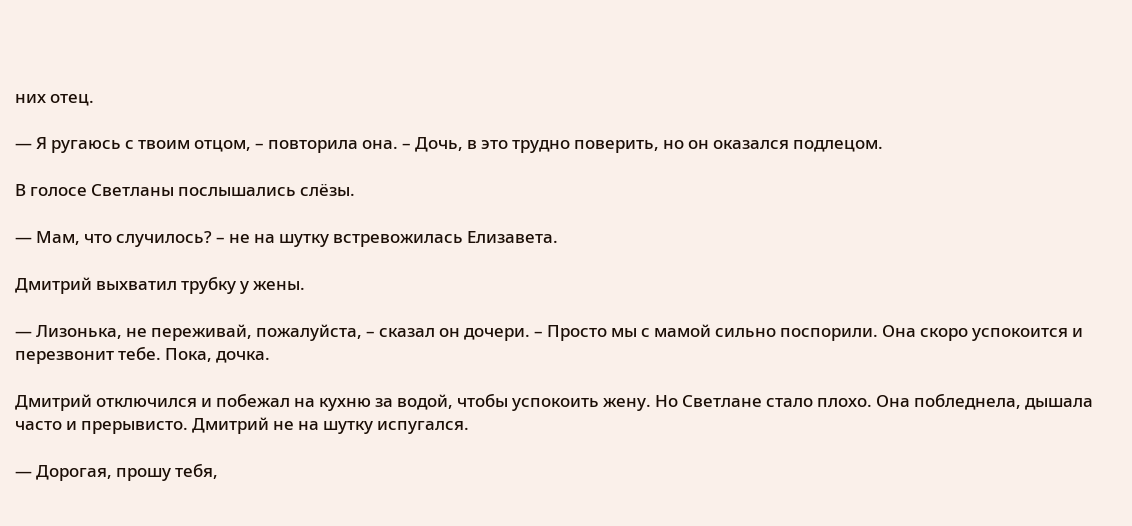них отец.

— Я ругаюсь с твоим отцом, – повторила она. – Дочь, в это трудно поверить, но он оказался подлецом.

В голосе Светланы послышались слёзы.

— Мам, что случилось? – не на шутку встревожилась Елизавета.

Дмитрий выхватил трубку у жены.

— Лизонька, не переживай, пожалуйста, – сказал он дочери. – Просто мы с мамой сильно поспорили. Она скоро успокоится и перезвонит тебе. Пока, дочка.

Дмитрий отключился и побежал на кухню за водой, чтобы успокоить жену. Но Светлане стало плохо. Она побледнела, дышала часто и прерывисто. Дмитрий не на шутку испугался.

— Дорогая, прошу тебя,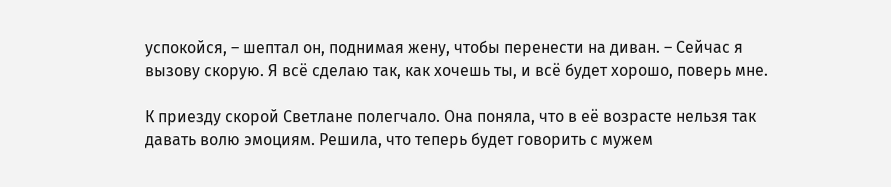успокойся, – шептал он, поднимая жену, чтобы перенести на диван. – Сейчас я вызову скорую. Я всё сделаю так, как хочешь ты, и всё будет хорошо, поверь мне.

К приезду скорой Светлане полегчало. Она поняла, что в её возрасте нельзя так давать волю эмоциям. Решила, что теперь будет говорить с мужем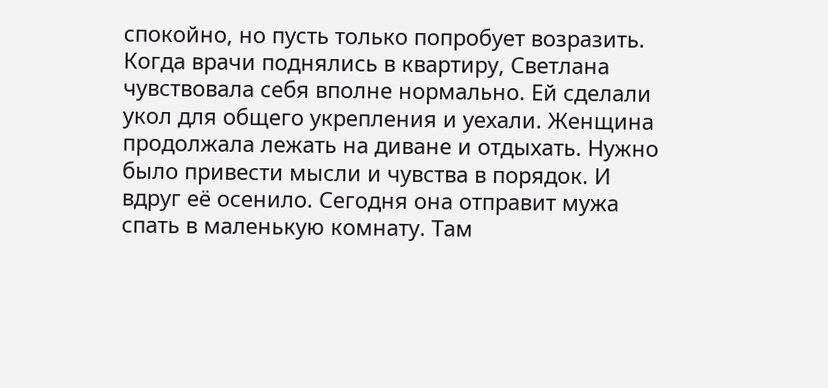спокойно, но пусть только попробует возразить. Когда врачи поднялись в квартиру, Светлана чувствовала себя вполне нормально. Ей сделали укол для общего укрепления и уехали. Женщина продолжала лежать на диване и отдыхать. Нужно было привести мысли и чувства в порядок. И вдруг её осенило. Сегодня она отправит мужа спать в маленькую комнату. Там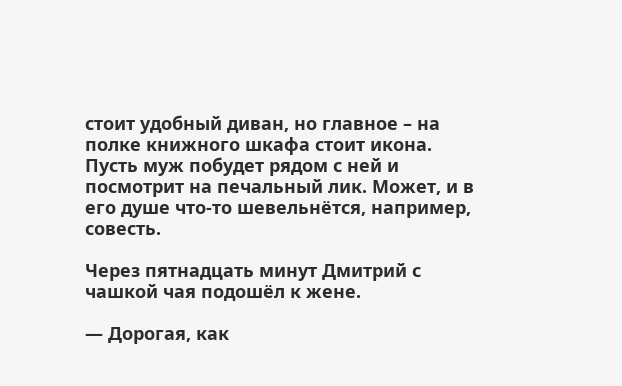стоит удобный диван, но главное – на полке книжного шкафа стоит икона. Пусть муж побудет рядом с ней и посмотрит на печальный лик. Может, и в его душе что-то шевельнётся, например, совесть.

Через пятнадцать минут Дмитрий с чашкой чая подошёл к жене.

— Дорогая, как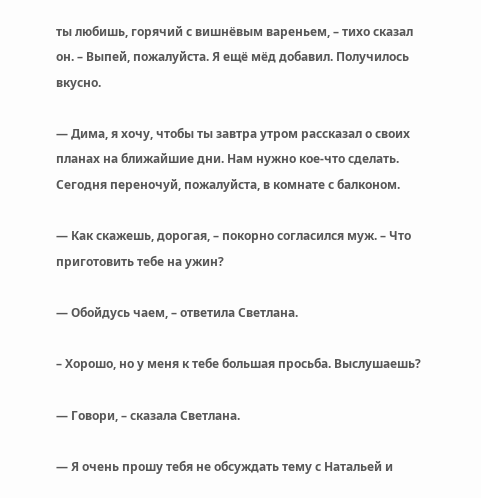ты любишь, горячий с вишнёвым вареньем, – тихо сказал он. – Выпей, пожалуйста. Я ещё мёд добавил. Получилось вкусно.

— Дима, я хочу, чтобы ты завтра утром рассказал о своих планах на ближайшие дни. Нам нужно кое-что сделать. Сегодня переночуй, пожалуйста, в комнате с балконом.

— Как скажешь, дорогая, – покорно согласился муж. – Что приготовить тебе на ужин?

— Обойдусь чаем, – ответила Светлана.

– Хорошо, но у меня к тебе большая просьба. Выслушаешь?

— Говори, – сказала Светлана.

— Я очень прошу тебя не обсуждать тему с Натальей и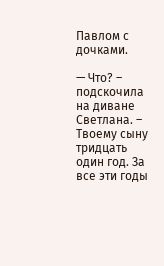Павлом с дочками.

— Что? – подскочила на диване Светлана. – Твоему сыну тридцать один год. За все эти годы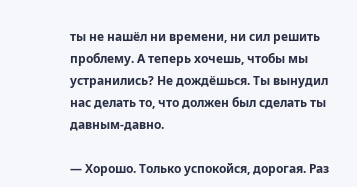ты не нашёл ни времени, ни сил решить проблему. А теперь хочешь, чтобы мы устранились? Не дождёшься. Ты вынудил нас делать то, что должен был сделать ты давным-давно.

— Хорошо. Только успокойся, дорогая. Раз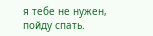я тебе не нужен, пойду спать.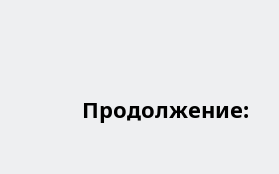Продолжение: